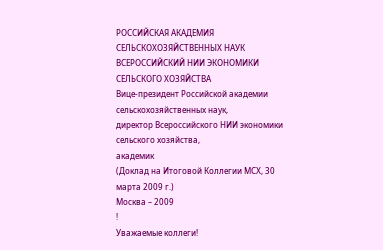РОССИЙСКАЯ АКАДЕМИЯ СЕЛЬСКОХОЗЯЙСТВЕННЫХ НАУК
ВСЕРОССИЙСКИЙ НИИ ЭКОНОМИКИ СЕЛЬСКОГО ХОЗЯЙСТВА
Вице-президент Российской академии сельскохозяйственных наук,
директор Всероссийского НИИ экономики сельского хозяйства,
академик
(Доклад на Итоговой Коллегии МСХ, 30 марта 2009 г.)
Москва – 2009
!
Уважаемые коллеги!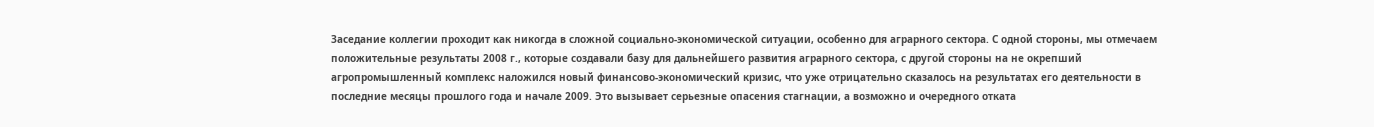Заседание коллегии проходит как никогда в сложной социально-экономической ситуации, особенно для аграрного сектора. С одной стороны, мы отмечаем положительные результаты 2008 г., которые создавали базу для дальнейшего развития аграрного сектора, с другой стороны на не окрепший агропромышленный комплекс наложился новый финансово-экономический кризис, что уже отрицательно сказалось на результатах его деятельности в последние месяцы прошлого года и начале 2009. Это вызывает серьезные опасения стагнации, а возможно и очередного отката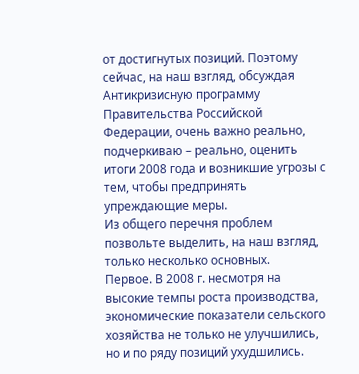от достигнутых позиций. Поэтому сейчас, на наш взгляд, обсуждая Антикризисную программу Правительства Российской Федерации, очень важно реально, подчеркиваю – реально, оценить итоги 2008 года и возникшие угрозы с тем, чтобы предпринять упреждающие меры.
Из общего перечня проблем позвольте выделить, на наш взгляд, только несколько основных.
Первое. В 2008 г. несмотря на высокие темпы роста производства, экономические показатели сельского хозяйства не только не улучшились, но и по ряду позиций ухудшились.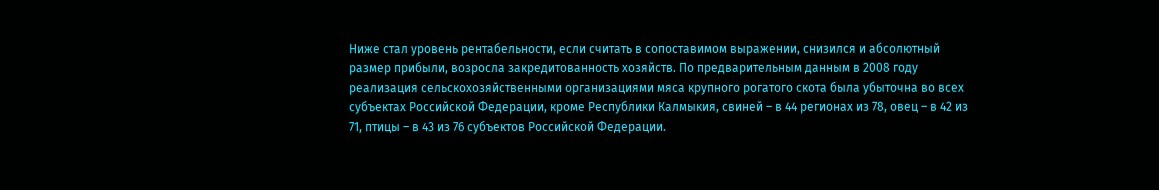Ниже стал уровень рентабельности, если считать в сопоставимом выражении, снизился и абсолютный размер прибыли, возросла закредитованность хозяйств. По предварительным данным в 2008 году реализация сельскохозяйственными организациями мяса крупного рогатого скота была убыточна во всех субъектах Российской Федерации, кроме Республики Калмыкия, свиней – в 44 регионах из 78, овец – в 42 из 71, птицы – в 43 из 76 субъектов Российской Федерации.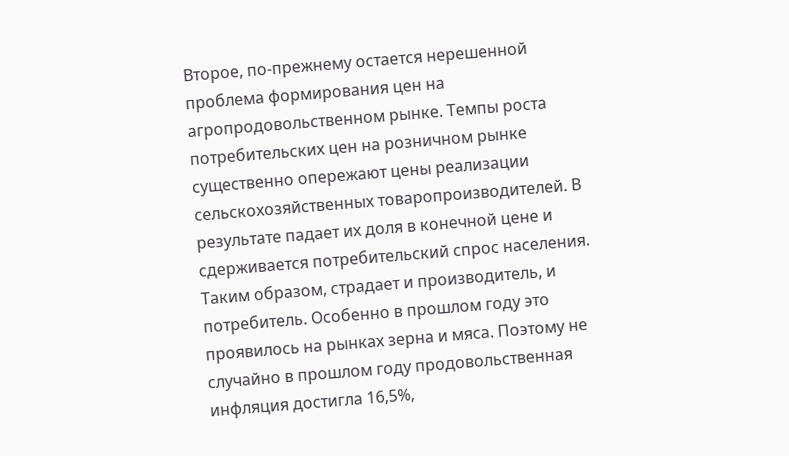Второе, по-прежнему остается нерешенной проблема формирования цен на агропродовольственном рынке. Темпы роста потребительских цен на розничном рынке существенно опережают цены реализации сельскохозяйственных товаропроизводителей. В результате падает их доля в конечной цене и сдерживается потребительский спрос населения. Таким образом, страдает и производитель, и потребитель. Особенно в прошлом году это проявилось на рынках зерна и мяса. Поэтому не случайно в прошлом году продовольственная инфляция достигла 16,5%,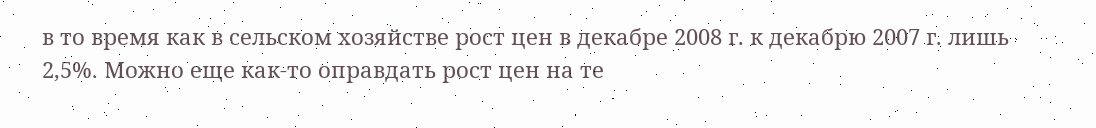в то время как в сельском хозяйстве рост цен в декабре 2008 г. к декабрю 2007 г. лишь 2,5%. Можно еще как-то оправдать рост цен на те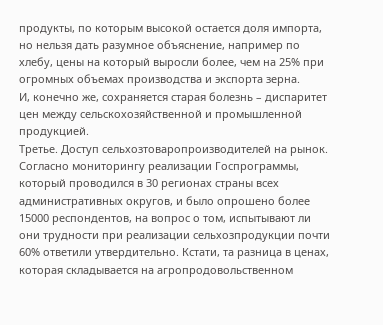продукты, по которым высокой остается доля импорта, но нельзя дать разумное объяснение, например по хлебу, цены на который выросли более, чем на 25% при огромных объемах производства и экспорта зерна.
И, конечно же, сохраняется старая болезнь – диспаритет цен между сельскохозяйственной и промышленной продукцией.
Третье. Доступ сельхозтоваропроизводителей на рынок. Согласно мониторингу реализации Госпрограммы, который проводился в 30 регионах страны всех административных округов, и было опрошено более 15000 респондентов, на вопрос о том, испытывают ли они трудности при реализации сельхозпродукции почти 60% ответили утвердительно. Кстати, та разница в ценах, которая складывается на агропродовольственном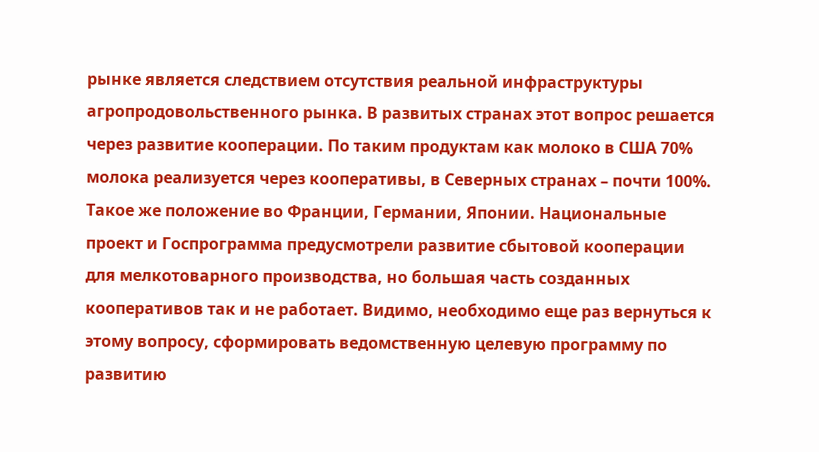рынке является следствием отсутствия реальной инфраструктуры агропродовольственного рынка. В развитых странах этот вопрос решается через развитие кооперации. По таким продуктам как молоко в США 70% молока реализуется через кооперативы, в Северных странах – почти 100%. Такое же положение во Франции, Германии, Японии. Национальные проект и Госпрограмма предусмотрели развитие сбытовой кооперации для мелкотоварного производства, но большая часть созданных кооперативов так и не работает. Видимо, необходимо еще раз вернуться к этому вопросу, сформировать ведомственную целевую программу по развитию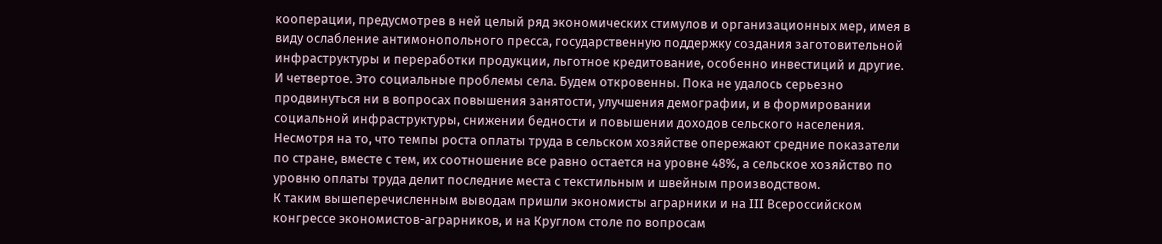кооперации, предусмотрев в ней целый ряд экономических стимулов и организационных мер, имея в виду ослабление антимонопольного пресса, государственную поддержку создания заготовительной инфраструктуры и переработки продукции, льготное кредитование, особенно инвестиций и другие.
И четвертое. Это социальные проблемы села. Будем откровенны. Пока не удалось серьезно продвинуться ни в вопросах повышения занятости, улучшения демографии, и в формировании социальной инфраструктуры, снижении бедности и повышении доходов сельского населения. Несмотря на то, что темпы роста оплаты труда в сельском хозяйстве опережают средние показатели по стране, вместе с тем, их соотношение все равно остается на уровне 48%, а сельское хозяйство по уровню оплаты труда делит последние места с текстильным и швейным производством.
К таким вышеперечисленным выводам пришли экономисты аграрники и на III Всероссийском конгрессе экономистов-аграрников, и на Круглом столе по вопросам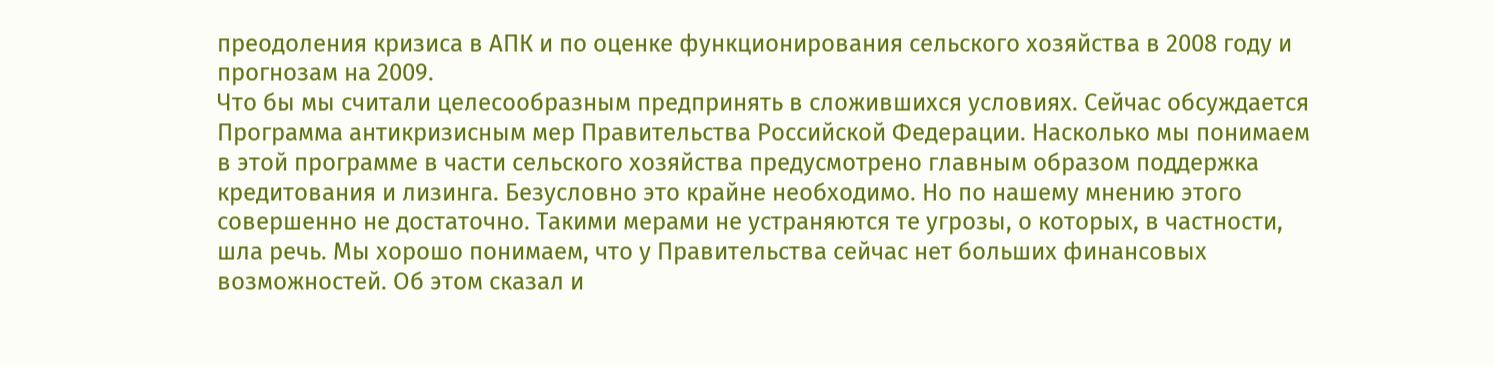преодоления кризиса в АПК и по оценке функционирования сельского хозяйства в 2008 году и прогнозам на 2009.
Что бы мы считали целесообразным предпринять в сложившихся условиях. Сейчас обсуждается Программа антикризисным мер Правительства Российской Федерации. Насколько мы понимаем в этой программе в части сельского хозяйства предусмотрено главным образом поддержка кредитования и лизинга. Безусловно это крайне необходимо. Но по нашему мнению этого совершенно не достаточно. Такими мерами не устраняются те угрозы, о которых, в частности, шла речь. Мы хорошо понимаем, что у Правительства сейчас нет больших финансовых возможностей. Об этом сказал и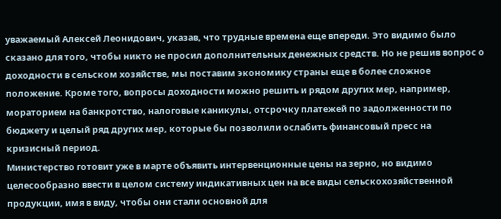уважаемый Алексей Леонидович, указав, что трудные времена еще впереди. Это видимо было сказано для того, чтобы никто не просил дополнительных денежных средств. Но не решив вопрос о доходности в сельском хозяйстве, мы поставим экономику страны еще в более сложное положение. Кроме того, вопросы доходности можно решить и рядом других мер, например, мораторием на банкротство, налоговые каникулы, отсрочку платежей по задолженности по бюджету и целый ряд других мер, которые бы позволили ослабить финансовый пресс на кризисный период.
Министерство готовит уже в марте объявить интервенционные цены на зерно, но видимо целесообразно ввести в целом систему индикативных цен на все виды сельскохозяйственной продукции, имя в виду, чтобы они стали основной для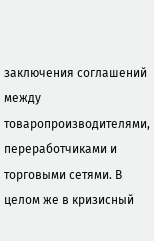заключения соглашений между товаропроизводителями, переработчиками и торговыми сетями. В целом же в кризисный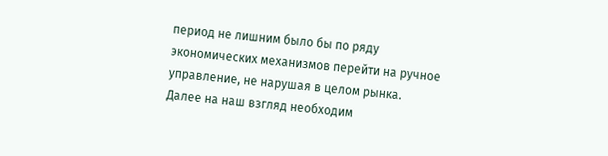период не лишним было бы по ряду экономических механизмов перейти на ручное управление, не нарушая в целом рынка.
Далее на наш взгляд необходим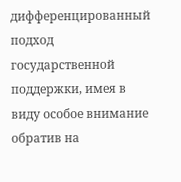дифференцированный подход государственной поддержки, имея в виду особое внимание обратив на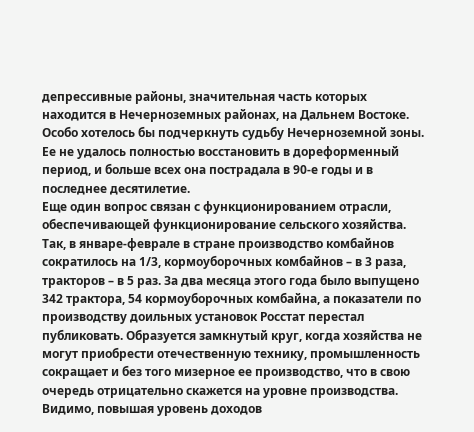депрессивные районы, значительная часть которых находится в Нечерноземных районах, на Дальнем Востоке. Особо хотелось бы подчеркнуть судьбу Нечерноземной зоны. Ее не удалось полностью восстановить в дореформенный период, и больше всех она пострадала в 90-е годы и в последнее десятилетие.
Еще один вопрос связан с функционированием отрасли, обеспечивающей функционирование сельского хозяйства. Так, в январе-феврале в стране производство комбайнов сократилось на 1/3, кормоуборочных комбайнов – в 3 раза, тракторов – в 5 раз. За два месяца этого года было выпущено 342 трактора, 54 кормоуборочных комбайна, а показатели по производству доильных установок Росстат перестал публиковать. Образуется замкнутый круг, когда хозяйства не могут приобрести отечественную технику, промышленность сокращает и без того мизерное ее производство, что в свою очередь отрицательно скажется на уровне производства. Видимо, повышая уровень доходов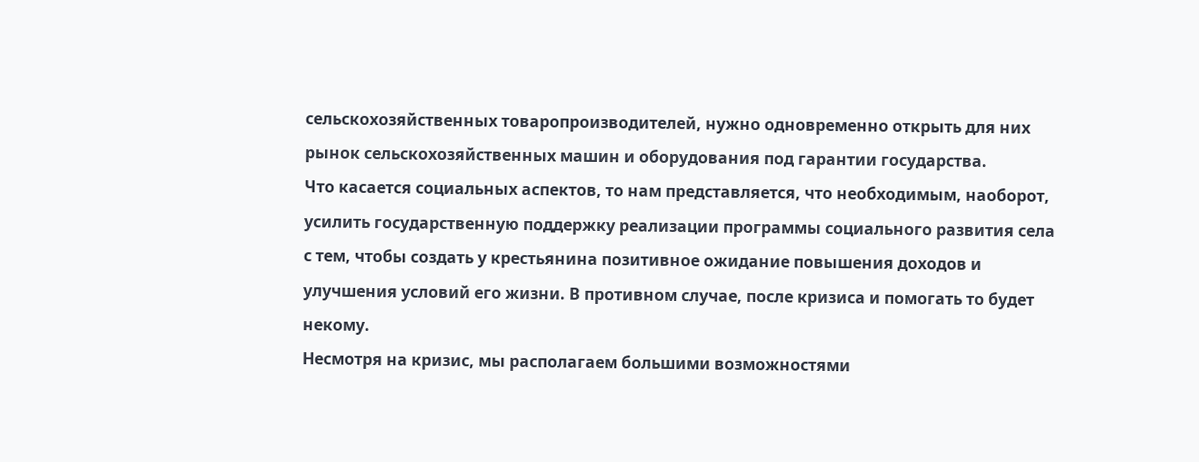сельскохозяйственных товаропроизводителей, нужно одновременно открыть для них рынок сельскохозяйственных машин и оборудования под гарантии государства.
Что касается социальных аспектов, то нам представляется, что необходимым, наоборот, усилить государственную поддержку реализации программы социального развития села с тем, чтобы создать у крестьянина позитивное ожидание повышения доходов и улучшения условий его жизни. В противном случае, после кризиса и помогать то будет некому.
Несмотря на кризис, мы располагаем большими возможностями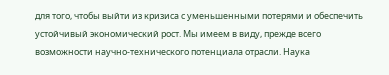для того, чтобы выйти из кризиса с уменьшенными потерями и обеспечить устойчивый экономический рост. Мы имеем в виду, прежде всего возможности научно-технического потенциала отрасли. Наука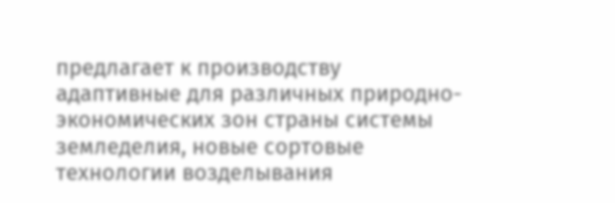предлагает к производству адаптивные для различных природно-экономических зон страны системы земледелия, новые сортовые технологии возделывания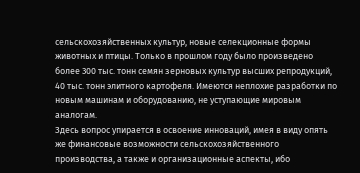сельскохозяйственных культур, новые селекционные формы животных и птицы. Только в прошлом году было произведено более 300 тыс. тонн семян зерновых культур высших репродукций, 40 тыс. тонн элитного картофеля. Имеются неплохие разработки по новым машинам и оборудованию, не уступающие мировым аналогам.
Здесь вопрос упирается в освоение инноваций, имея в виду опять же финансовые возможности сельскохозяйственного производства, а также и организационные аспекты, ибо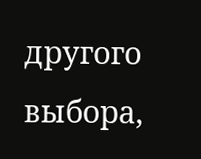другого выбора,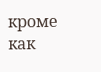кроме как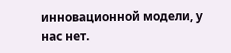инновационной модели, у нас нет.